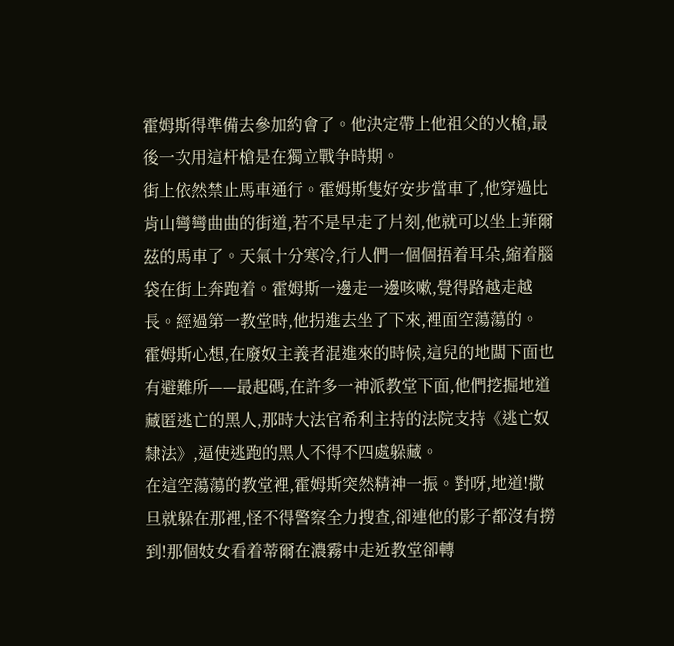霍姆斯得準備去參加約會了。他決定帶上他祖父的火槍,最後一次用這杆槍是在獨立戰争時期。
街上依然禁止馬車通行。霍姆斯隻好安步當車了,他穿過比肯山彎彎曲曲的街道,若不是早走了片刻,他就可以坐上菲爾茲的馬車了。天氣十分寒冷,行人們一個個捂着耳朵,縮着腦袋在街上奔跑着。霍姆斯一邊走一邊咳嗽,覺得路越走越長。經過第一教堂時,他拐進去坐了下來,裡面空蕩蕩的。
霍姆斯心想,在廢奴主義者混進來的時候,這兒的地闆下面也有避難所——最起碼,在許多一神派教堂下面,他們挖掘地道藏匿逃亡的黑人,那時大法官希利主持的法院支持《逃亡奴隸法》,逼使逃跑的黑人不得不四處躲藏。
在這空蕩蕩的教堂裡,霍姆斯突然精神一振。對呀,地道!撒旦就躲在那裡,怪不得警察全力搜查,卻連他的影子都沒有撈到!那個妓女看着蒂爾在濃霧中走近教堂卻轉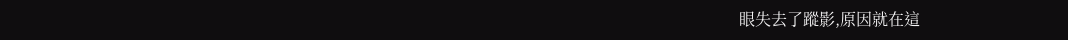眼失去了蹤影,原因就在這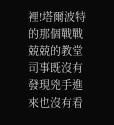裡!塔爾波特的那個戰戰兢兢的教堂司事既沒有發現兇手進來也沒有看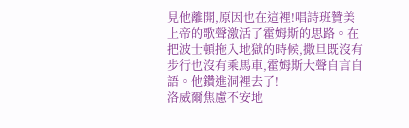見他離開,原因也在這裡!唱詩班贊美上帝的歌聲激活了霍姆斯的思路。在把波士頓拖入地獄的時候,撒旦既沒有步行也沒有乘馬車,霍姆斯大聲自言自語。他鑽進洞裡去了!
洛威爾焦慮不安地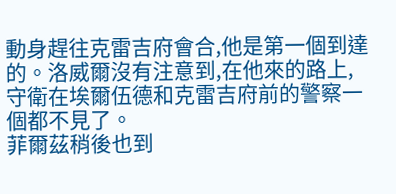動身趕往克雷吉府會合,他是第一個到達的。洛威爾沒有注意到,在他來的路上,守衛在埃爾伍德和克雷吉府前的警察一個都不見了。
菲爾茲稍後也到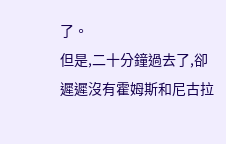了。
但是,二十分鐘過去了,卻遲遲沒有霍姆斯和尼古拉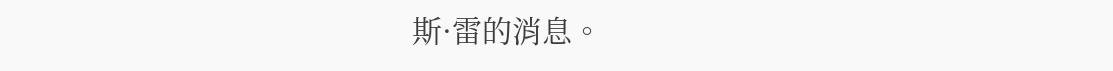斯·雷的消息。